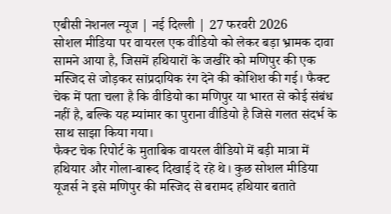एबीसी नेशनल न्यूज | नई दिल्ली | 27 फरवरी 2026
सोशल मीडिया पर वायरल एक वीडियो को लेकर बड़ा भ्रामक दावा सामने आया है, जिसमें हथियारों के जखीरे को मणिपुर की एक मस्जिद से जोड़कर सांप्रदायिक रंग देने की कोशिश की गई। फैक्ट चेक में पता चला है कि वीडियो का मणिपुर या भारत से कोई संबंध नहीं है, बल्कि यह म्यांमार का पुराना वीडियो है जिसे गलत संदर्भ के साथ साझा किया गया।
फैक्ट चेक रिपोर्ट के मुताबिक वायरल वीडियो में बड़ी मात्रा में हथियार और गोला-बारूद दिखाई दे रहे थे। कुछ सोशल मीडिया यूजर्स ने इसे मणिपुर की मस्जिद से बरामद हथियार बताते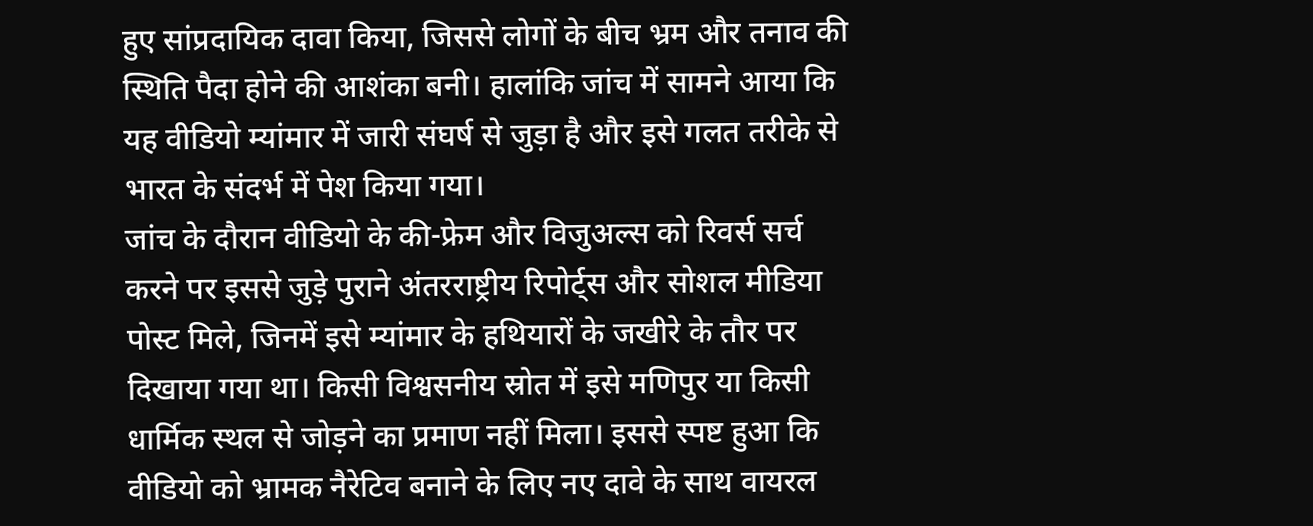हुए सांप्रदायिक दावा किया, जिससे लोगों के बीच भ्रम और तनाव की स्थिति पैदा होने की आशंका बनी। हालांकि जांच में सामने आया कि यह वीडियो म्यांमार में जारी संघर्ष से जुड़ा है और इसे गलत तरीके से भारत के संदर्भ में पेश किया गया।
जांच के दौरान वीडियो के की-फ्रेम और विजुअल्स को रिवर्स सर्च करने पर इससे जुड़े पुराने अंतरराष्ट्रीय रिपोर्ट्स और सोशल मीडिया पोस्ट मिले, जिनमें इसे म्यांमार के हथियारों के जखीरे के तौर पर दिखाया गया था। किसी विश्वसनीय स्रोत में इसे मणिपुर या किसी धार्मिक स्थल से जोड़ने का प्रमाण नहीं मिला। इससे स्पष्ट हुआ कि वीडियो को भ्रामक नैरेटिव बनाने के लिए नए दावे के साथ वायरल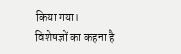किया गया।
विशेषज्ञों का कहना है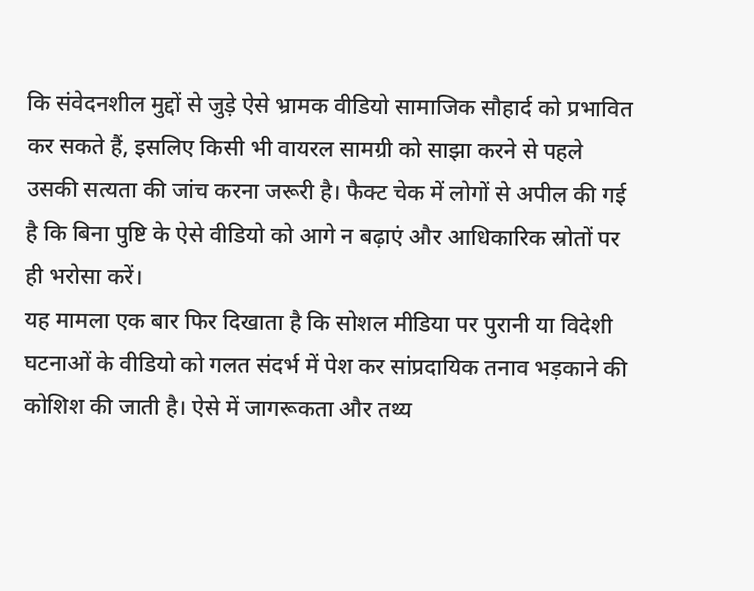कि संवेदनशील मुद्दों से जुड़े ऐसे भ्रामक वीडियो सामाजिक सौहार्द को प्रभावित कर सकते हैं, इसलिए किसी भी वायरल सामग्री को साझा करने से पहले उसकी सत्यता की जांच करना जरूरी है। फैक्ट चेक में लोगों से अपील की गई है कि बिना पुष्टि के ऐसे वीडियो को आगे न बढ़ाएं और आधिकारिक स्रोतों पर ही भरोसा करें।
यह मामला एक बार फिर दिखाता है कि सोशल मीडिया पर पुरानी या विदेशी घटनाओं के वीडियो को गलत संदर्भ में पेश कर सांप्रदायिक तनाव भड़काने की कोशिश की जाती है। ऐसे में जागरूकता और तथ्य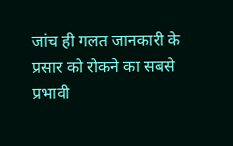जांच ही गलत जानकारी के प्रसार को रोकने का सबसे प्रभावी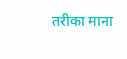तरीका माना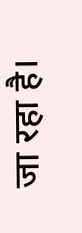जा रहा है।